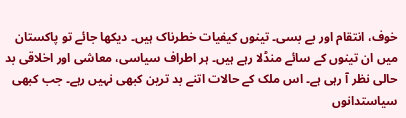خوف، انتقام اور بے بسی۔ تینوں کیفیات خطرناک ہیں۔ دیکھا جائے تو پاکستان میں ان تینوں کے سائے منڈلا رہے ہیں۔ ہر اطراف سیاسی، معاشی اور اخلاقی بد حالی نظر آ رہی ہے۔ اس ملک کے حالات اتنے بد ترین کبھی نہیں رہے۔ جب کبھی سیاستدانوں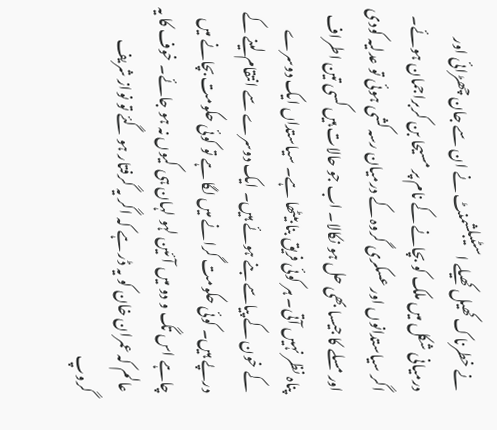نے خطرناک کھیل کھیلے اسٹیبلشمنٹ نے ان سے جان چھڑائی اور درمیانی شکل میں ملک کو بچانے کے نام پر مسیحا بن کربراجمان ہوئے۔ اگر سیاستدانوں اور عسکری گروہ کے درمیان رسہ کشی ہوئی تو عدلیہ کودی اور مسلے کا جیسا بھی حل ہو نکالا۔ اب جو حالات ہیں کسی تین اطراف پناہ نظر نہیں آتی۔ ہر کوئی فریق بنا بیٹھا ہے۔ سیاستداں ایک دوسرے کے خون کے پیاسے بنے ہوئے ہیں۔ ایک دوسرے سے انتقام لینے کے درپے ہیں۔ کوئی حکومت گرانے میں لگا ہے تو کوئی حکومت بچانے میں چاہے اس تگ و دو میں آئین لہو لہان ہی کیوں نہ ہو جائے۔ خوف کا یہ عالم کہ عمران خان کو یہ ڈر ہے کہ اگر یہ گرفتار ہو گئے تو نواز شریف گروپ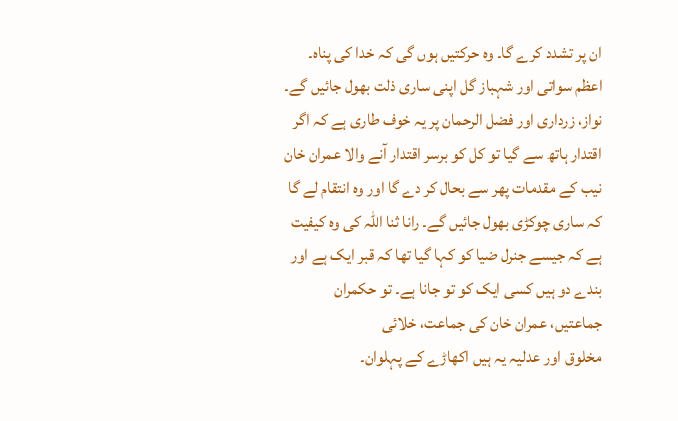ان پر تشدد کرے گا۔ وہ حرکتیں ہوں گی کہ خدا کی پناہ۔ اعظم سواتی اور شہباز گل اپنی ساری ذلت بھول جائیں گے۔ نواز، زرداری اور فضل الرحمان پر یہ خوف طاری ہے کہ اگر اقتدار ہاتھ سے گیا تو کل کو برسر اقتدار آنے والا عمران خان نیب کے مقدمات پھر سے بحال کر دے گا اور وہ انتقام لے گا کہ ساری چوکڑی بھول جائیں گے۔ رانا ثنا اللہ کی وہ کیفیت ہے کہ جیسے جنرل ضیا کو کہا گیا تھا کہ قبر ایک ہے اور بندے دو ہیں کسی ایک کو تو جانا ہے۔ تو حکمران جماعتیں، عمران خان کی جماعت، خلائی
مخلوق اور عدلیہ یہ ہیں اکھاڑے کے پہلوان۔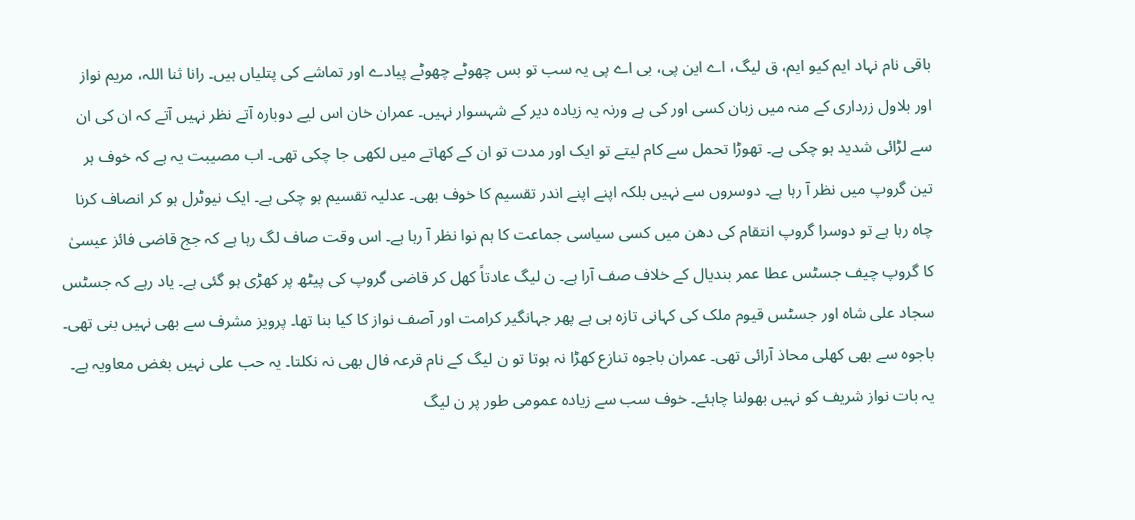باقی نام نہاد ایم کیو ایم، ق لیگ، اے این پی، بی اے پی یہ سب تو بس چھوٹے چھوٹے پیادے اور تماشے کی پتلیاں ہیں۔ رانا ثنا اللہ، مریم نواز اور بلاول زرداری کے منہ میں زبان کسی اور کی ہے ورنہ یہ زیادہ دیر کے شہسوار نہیں۔ عمران خان اس لیے دوبارہ آتے نظر نہیں آتے کہ ان کی ان سے لڑائی شدید ہو چکی ہے۔ تھوڑا تحمل سے کام لیتے تو ایک اور مدت تو ان کے کھاتے میں لکھی جا چکی تھی۔ اب مصیبت یہ ہے کہ خوف ہر تین گروپ میں نظر آ رہا ہے۔ دوسروں سے نہیں بلکہ اپنے اپنے اندر تقسیم کا خوف بھی۔ عدلیہ تقسیم ہو چکی ہے۔ ایک نیوٹرل ہو کر انصاف کرنا چاہ رہا ہے تو دوسرا گروپ انتقام کی دھن میں کسی سیاسی جماعت کا ہم نوا نظر آ رہا ہے۔ اس وقت صاف لگ رہا ہے کہ جج قاضی فائز عیسیٰ کا گروپ چیف جسٹس عطا عمر بندیال کے خلاف صف آرا ہے۔ ن لیگ عادتاً کھل کر قاضی گروپ کی پیٹھ پر کھڑی ہو گئی ہے۔ یاد رہے کہ جسٹس سجاد علی شاہ اور جسٹس قیوم ملک کی کہانی تازہ ہی ہے پھر جہانگیر کرامت اور آصف نواز کا کیا بنا تھا۔ پرویز مشرف سے بھی نہیں بنی تھی۔ باجوہ سے بھی کھلی محاذ آرائی تھی۔ عمران باجوہ تنازع کھڑا نہ ہوتا تو ن لیگ کے نام قرعہ فال بھی نہ نکلتا۔ یہ حب علی نہیں بغض معاویہ ہے۔ یہ بات نواز شریف کو نہیں بھولنا چاہئے۔ خوف سب سے زیادہ عمومی طور پر ن لیگ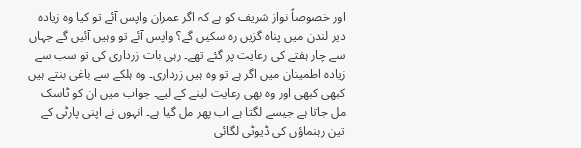اور خصوصاً نواز شریف کو ہے کہ اگر عمران واپس آئے تو کیا وہ زیادہ دیر لندن میں پناہ گزیں رہ سکیں گے؟ واپس آئے تو وہیں آئیں گے جہاں سے چار ہفتے کی رعایت پر گئے تھے۔ رہی بات زرداری کی تو سب سے زیادہ اطمینان میں اگر ہے تو وہ ہیں زرداری۔ وہ ہلکے سے باغی بنتے ہیں کبھی کبھی اور وہ بھی رعایت لینے کے لیے۔ جواب میں ان کو ٹاسک مل جاتا ہے جیسے لگتا ہے اب پھر مل گیا ہے۔ انہوں نے اپنی پارٹی کے تین رہنماؤں کی ڈیوٹی لگائی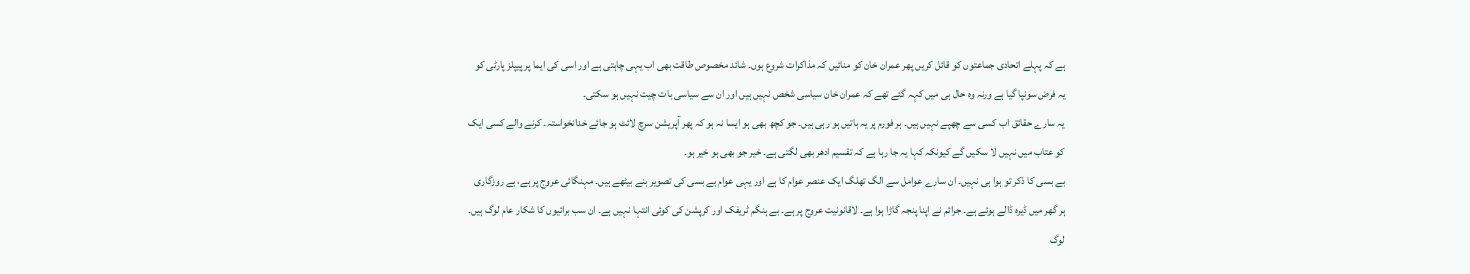ہے کہ پہلے اتحادی جماعتوں کو قائل کریں پھر عمران خان کو منائیں کہ مذاکرات شروع ہوں۔ شائد مخصوص طاقت بھی اب یہی چاہتی ہے اور اسی کی ایما پر پیپلز پارٹی کو یہ فرض سونپا گیا ہے ورنہ وہ حال ہی میں کہہ گئے تھے کہ عمران خان سیاسی شخص نہیں ہیں اور ان سے سیاسی بات چیت نہیں ہو سکتی۔
یہ سارے حقائق اب کسی سے چھپے نہیں ہیں۔ ہر فورم پر یہ باتیں ہو رہی ہیں۔ جو کچھ بھی ہو ایسا نہ ہو کہ پھر آپریشن سرچ لائٹ ہو جائے خدانخواستہ۔ کرنے والے کسی ایک کو عتاب میں نہیں لا سکیں گے کیونکہ کہا یہ جا رہا ہے کہ تقسیم ادھر بھی لگتی ہے۔ خیر جو بھی ہو خیر ہو۔
بے بسی کا ذکر تو ہوا ہی نہیں۔ ان سارے عوامل سے الگ تھلگ ایک عنصر عوام کا ہے اور یہی عوام بے بسی کی تصویر بنے بیٹھے ہیں۔ مہنگائی عروج پر ہے، بے روزگاری ہر گھر میں ڈیرہ ڈالے ہوئے ہے۔ جرائم نے اپنا پنجہ گاڑا ہوا ہے۔ لاقانونیت عروج پر ہے۔ بے ہنگم ٹریفک اور کرپشن کی کوئی انتہا نہیں ہے۔ ان سب برائیوں کا شکار عام لوگ ہیں۔ لوگ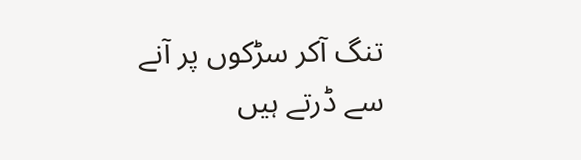تنگ آکر سڑکوں پر آنے سے ڈرتے ہیں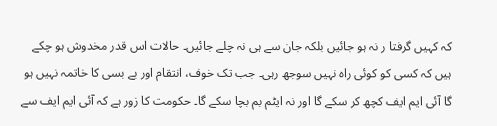کہ کہیں گرفتا ر نہ ہو جائیں بلکہ جان سے ہی نہ چلے جائیں۔ حالات اس قدر مخدوش ہو چکے ہیں کہ کسی کو کوئی راہ نہیں سوجھ رہی۔ جب تک خوف، انتقام اور بے بسی کا خاتمہ نہیں ہو گا آئی ایم ایف کچھ کر سکے گا اور نہ ایٹم بم بچا سکے گا۔ حکومت کا زور ہے کہ آئی ایم ایف سے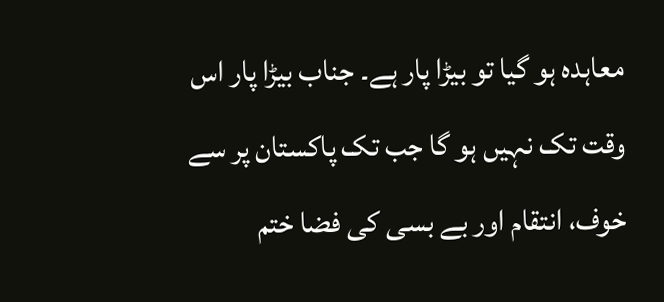معاہدہ ہو گیا تو بیڑا پار ہے۔ جناب بیڑا پار اس وقت تک نہیں ہو گا جب تک پاکستان پر سے خوف، انتقام اور بے بسی کی فضا ختم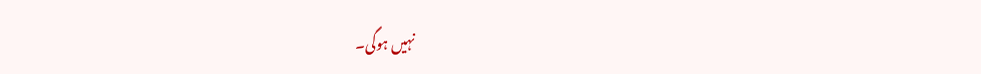نہیں ہوگی۔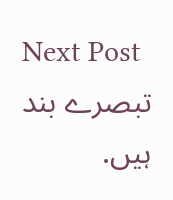Next Post
تبصرے بند ہیں.